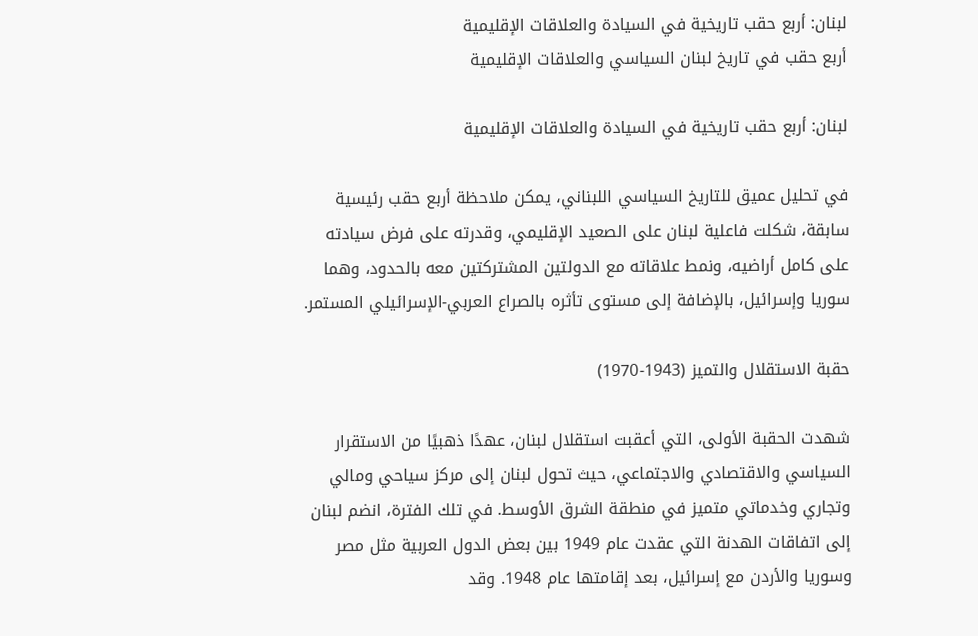لبنان: أربع حقب تاريخية في السيادة والعلاقات الإقليمية
أربع حقب في تاريخ لبنان السياسي والعلاقات الإقليمية

لبنان: أربع حقب تاريخية في السيادة والعلاقات الإقليمية

في تحليل عميق للتاريخ السياسي اللبناني، يمكن ملاحظة أربع حقب رئيسية سابقة، شكلت فاعلية لبنان على الصعيد الإقليمي، وقدرته على فرض سيادته على كامل أراضيه، ونمط علاقاته مع الدولتين المشتركتين معه بالحدود، وهما سوريا وإسرائيل، بالإضافة إلى مستوى تأثره بالصراع العربي-الإسرائيلي المستمر.

حقبة الاستقلال والتميز (1943-1970)

شهدت الحقبة الأولى، التي أعقبت استقلال لبنان، عهدًا ذهبيًا من الاستقرار السياسي والاقتصادي والاجتماعي، حيث تحول لبنان إلى مركز سياحي ومالي وتجاري وخدماتي متميز في منطقة الشرق الأوسط. في تلك الفترة، انضم لبنان إلى اتفاقات الهدنة التي عقدت عام 1949 بين بعض الدول العربية مثل مصر وسوريا والأردن مع إسرائيل، بعد إقامتها عام 1948. وقد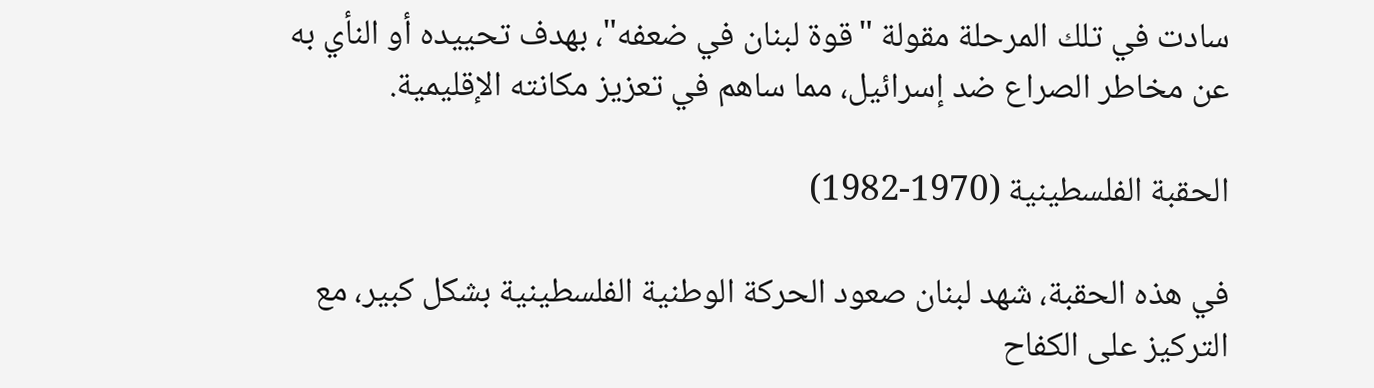سادت في تلك المرحلة مقولة "قوة لبنان في ضعفه"، بهدف تحييده أو النأي به عن مخاطر الصراع ضد إسرائيل، مما ساهم في تعزيز مكانته الإقليمية.

الحقبة الفلسطينية (1970-1982)

في هذه الحقبة، شهد لبنان صعود الحركة الوطنية الفلسطينية بشكل كبير، مع التركيز على الكفاح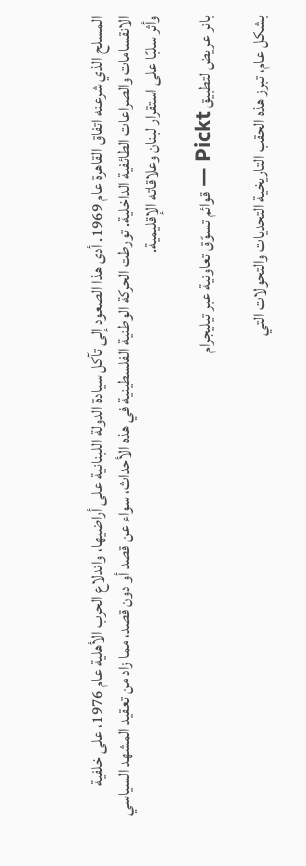المسلح الذي شرعنه اتفاق القاهرة عام 1969. أدى هذا الصعود إلى تآكل سيادة الدولة اللبنانية على أراضيها، واندلاع الحرب الأهلية عام 1976، على خلفية الانقسامات والصراعات الطائفية الداخلية. تورطت الحركة الوطنية الفلسطينية في هذه الأحداث، سواء عن قصد أو دون قصد، مما زاد من تعقيد المشهد السياسي وأثر سلبًا على استقرار لبنان وعلاقاته الإقليمية.

بانر عريض لتطبيق Pickt — قوائم تسوّق تعاونية عبر تيليجرام

بشكل عام، تبرز هذه الحقب التاريخية التحديات والتحولات التي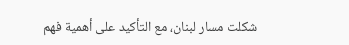شكلت مسار لبنان، مع التأكيد على أهمية فهم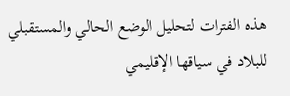هذه الفترات لتحليل الوضع الحالي والمستقبلي للبلاد في سياقها الإقليمي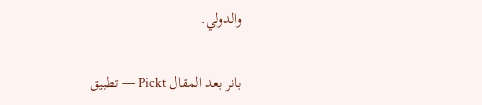والدولي.

بانر بعد المقال Pickt — تطبيق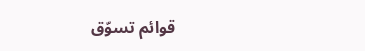قوائم تسوّق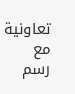تعاونية مع رسم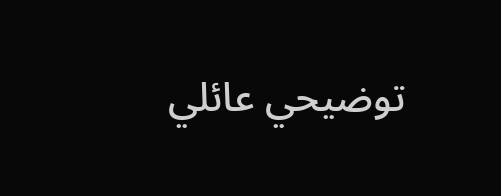توضيحي عائلي